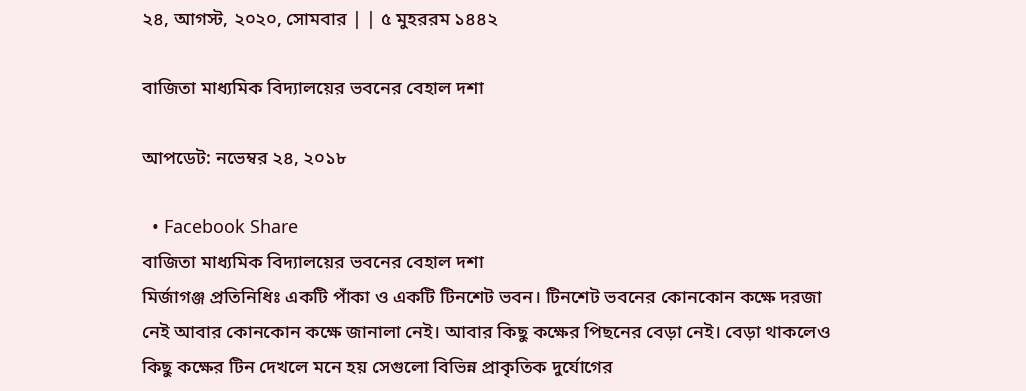২৪, আগস্ট, ২০২০, সোমবার | | ৫ মুহররম ১৪৪২

বাজিতা মাধ্যমিক বিদ্যালয়ের ভবনের বেহাল দশা

আপডেট: নভেম্বর ২৪, ২০১৮

  • Facebook Share
বাজিতা মাধ্যমিক বিদ্যালয়ের ভবনের বেহাল দশা
মির্জাগঞ্জ প্রতিনিধিঃ একটি পাঁকা ও একটি টিনশেট ভবন। টিনশেট ভবনের কোনকোন কক্ষে দরজা নেই আবার কোনকোন কক্ষে জানালা নেই। আবার কিছু কক্ষের পিছনের বেড়া নেই। বেড়া থাকলেও কিছু কক্ষের টিন দেখলে মনে হয় সেগুলো বিভিন্ন প্রাকৃতিক দুর্যোগের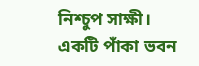নিশ্চুপ সাক্ষী।
একটি পাঁকা ভবন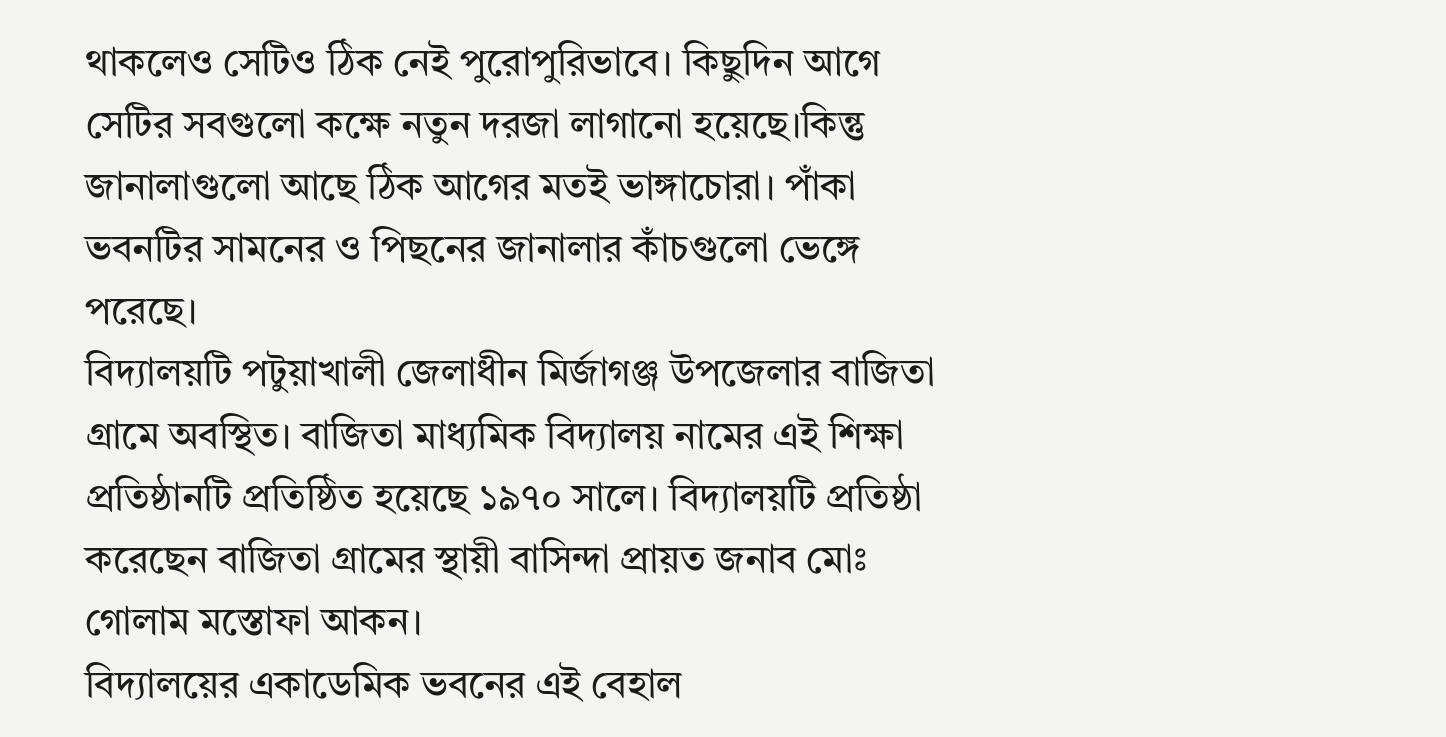থাকলেও সেটিও ঠিক নেই পুরোপুরিভাবে। কিছুদিন আগে সেটির সবগুলো কক্ষে নতুন দরজা লাগানো হয়েছে।কিন্তু জানালাগুলো আছে ঠিক আগের মতই ভাঙ্গাচোরা। পাঁকা ভবনটির সামনের ও পিছনের জানালার কাঁচগুলো ভেঙ্গে পরেছে।
বিদ্যালয়টি পটুয়াখালী জেলাধীন মির্জাগঞ্জ উপজেলার বাজিতা গ্রামে অবস্থিত। বাজিতা মাধ্যমিক বিদ্যালয় নামের এই শিক্ষা প্রতিষ্ঠানটি প্রতিষ্ঠিত হয়েছে ১৯৭০ সালে। বিদ্যালয়টি প্রতিষ্ঠা করেছেন বাজিতা গ্রামের স্থায়ী বাসিন্দা প্রায়ত জনাব মোঃ গোলাম মস্তোফা আকন।
বিদ্যালয়ের একাডেমিক ভবনের এই বেহাল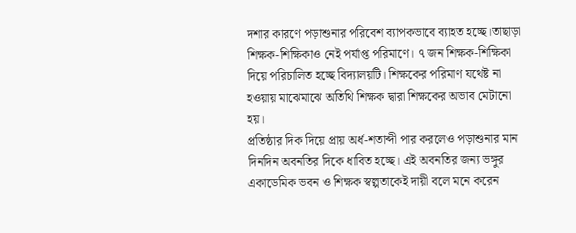দশার কারণে পড়াশুনার পরিবেশ ব্যাপকভাবে ব্যাহত হচ্ছে।তাছাড়া শিক্ষক-শিক্ষিকাও নেই পর্যাপ্ত পরিমাণে। ৭ জন শিক্ষক-শিক্ষিকা দিয়ে পরিচালিত হচ্ছে বিদ্যালয়টি। শিক্ষকের পরিমাণ যথেষ্ট না হওয়ায় মাঝেমাঝে অতিথি শিক্ষক দ্বারা শিক্ষকের অভাব মেটানো হয়।
প্রতিষ্ঠার দিক দিয়ে প্রায় অর্ধ-শতাব্দী পার করলেও পড়াশুনার মান দিনদিন অবনতির দিকে ধাবিত হচ্ছে। এই অবনতির জন্য ভঙ্গুর একাডেমিক ভবন ও শিক্ষক স্বল্পতাকেই দায়ী বলে মনে করেন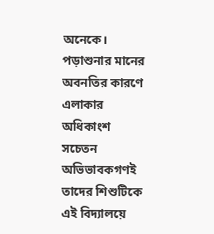অনেকে। পড়াশুনার মানের অবনতির কারণে এলাকার অধিকাংশ সচেতন অভিভাবকগণই তাদের শিশুটিকে এই বিদ্যালয়ে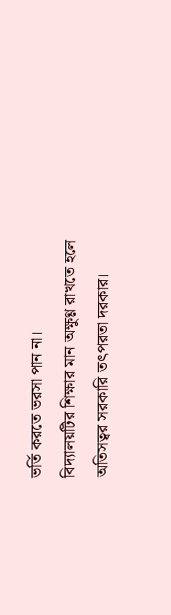ভর্তি করতে ভরসা পান না।
বিদ্যালয়টির শিক্ষার মান অক্ষুণ্ণ রাখতে হলে অতিসত্বর সরকারি তৎপরতা দরকার।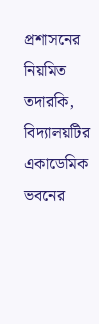প্রশাসনের নিয়মিত তদারকি, বিদ্যালয়টির একাডেমিক ভবনের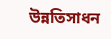উন্নতিসাধন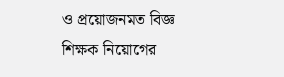ও প্রয়োজনমত বিজ্ঞ শিক্ষক নিয়োগের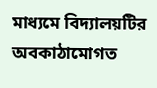মাধ্যমে বিদ্যালয়টির অবকাঠামোগত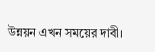উন্নয়ন এখন সময়ের দাবী।